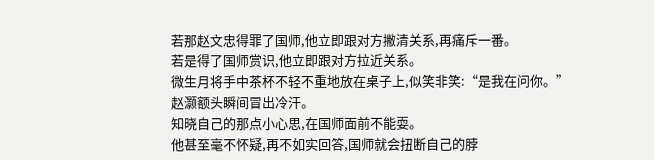若那赵文忠得罪了国师,他立即跟对方撇清关系,再痛斥一番。
若是得了国师赏识,他立即跟对方拉近关系。
微生月将手中茶杯不轻不重地放在桌子上,似笑非笑:“是我在问你。”
赵灏额头瞬间冒出冷汗。
知晓自己的那点小心思,在国师面前不能耍。
他甚至毫不怀疑,再不如实回答,国师就会扭断自己的脖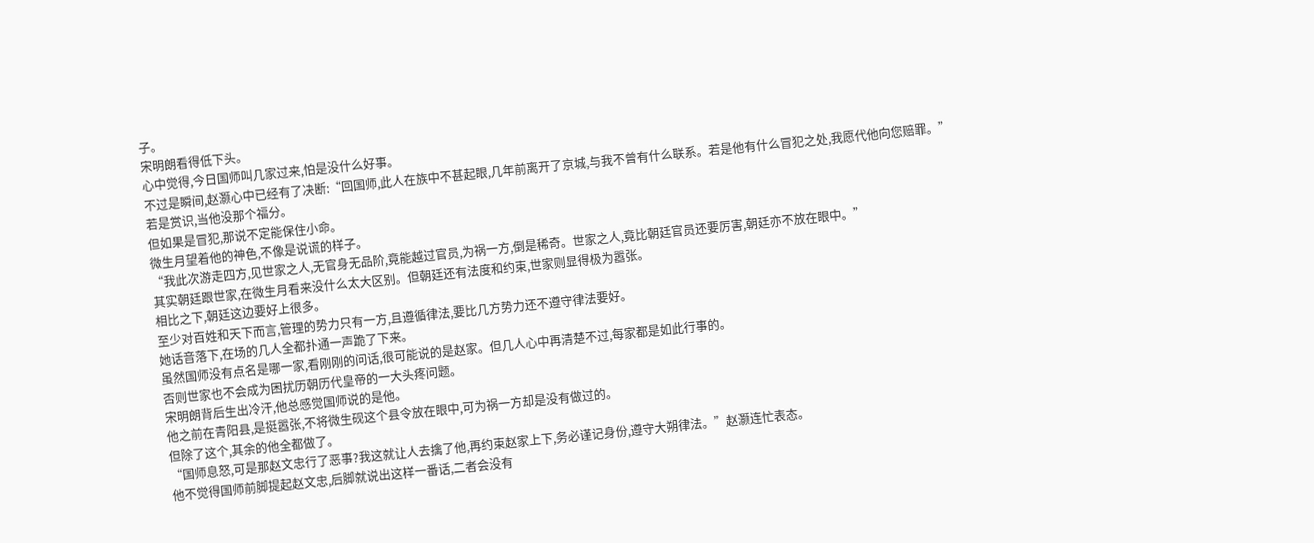子。
宋明朗看得低下头。
心中觉得,今日国师叫几家过来,怕是没什么好事。
不过是瞬间,赵灏心中已经有了决断:“回国师,此人在族中不甚起眼,几年前离开了京城,与我不曾有什么联系。若是他有什么冒犯之处,我愿代他向您赔罪。”
若是赏识,当他没那个福分。
但如果是冒犯,那说不定能保住小命。
微生月望着他的神色,不像是说谎的样子。
“我此次游走四方,见世家之人,无官身无品阶,竟能越过官员,为祸一方,倒是稀奇。世家之人,竟比朝廷官员还要厉害,朝廷亦不放在眼中。”
其实朝廷跟世家,在微生月看来没什么太大区别。但朝廷还有法度和约束,世家则显得极为嚣张。
相比之下,朝廷这边要好上很多。
至少对百姓和天下而言,管理的势力只有一方,且遵循律法,要比几方势力还不遵守律法要好。
她话音落下,在场的几人全都扑通一声跪了下来。
虽然国师没有点名是哪一家,看刚刚的问话,很可能说的是赵家。但几人心中再清楚不过,每家都是如此行事的。
否则世家也不会成为困扰历朝历代皇帝的一大头疼问题。
宋明朗背后生出冷汗,他总感觉国师说的是他。
他之前在青阳县,是挺嚣张,不将微生砚这个县令放在眼中,可为祸一方却是没有做过的。
但除了这个,其余的他全都做了。
“国师息怒,可是那赵文忠行了恶事?我这就让人去擒了他,再约束赵家上下,务必谨记身份,遵守大朔律法。”赵灏连忙表态。
他不觉得国师前脚提起赵文忠,后脚就说出这样一番话,二者会没有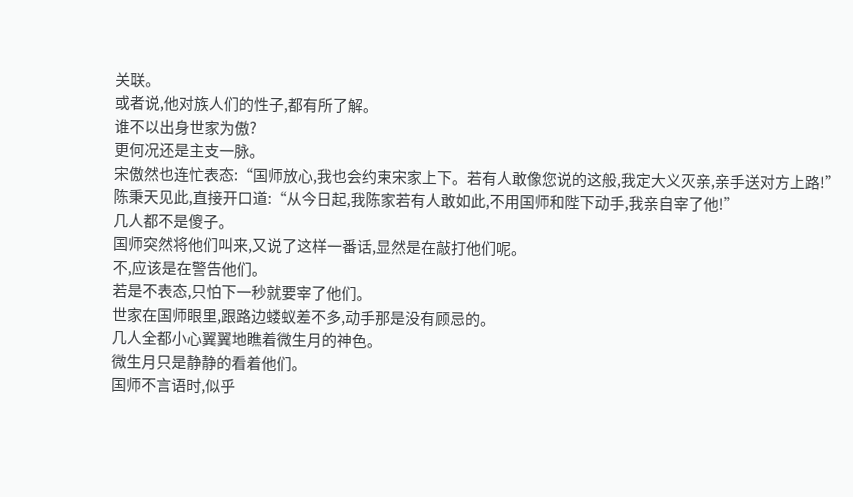关联。
或者说,他对族人们的性子,都有所了解。
谁不以出身世家为傲?
更何况还是主支一脉。
宋傲然也连忙表态:“国师放心,我也会约束宋家上下。若有人敢像您说的这般,我定大义灭亲,亲手送对方上路!”
陈秉天见此,直接开口道:“从今日起,我陈家若有人敢如此,不用国师和陛下动手,我亲自宰了他!”
几人都不是傻子。
国师突然将他们叫来,又说了这样一番话,显然是在敲打他们呢。
不,应该是在警告他们。
若是不表态,只怕下一秒就要宰了他们。
世家在国师眼里,跟路边蝼蚁差不多,动手那是没有顾忌的。
几人全都小心翼翼地瞧着微生月的神色。
微生月只是静静的看着他们。
国师不言语时,似乎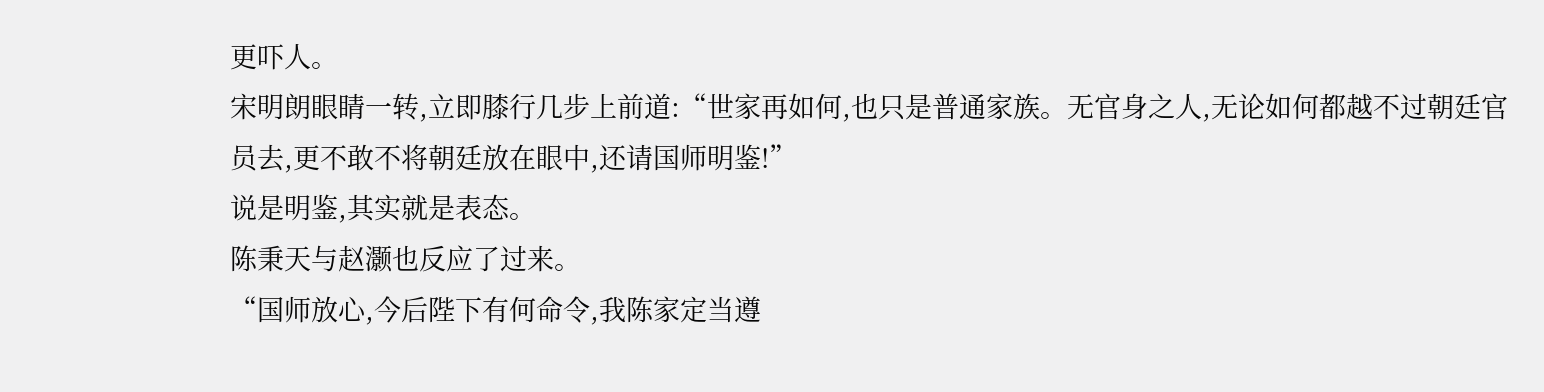更吓人。
宋明朗眼睛一转,立即膝行几步上前道:“世家再如何,也只是普通家族。无官身之人,无论如何都越不过朝廷官员去,更不敢不将朝廷放在眼中,还请国师明鉴!”
说是明鉴,其实就是表态。
陈秉天与赵灏也反应了过来。
“国师放心,今后陛下有何命令,我陈家定当遵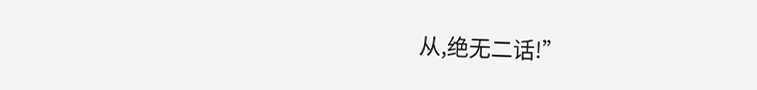从,绝无二话!”